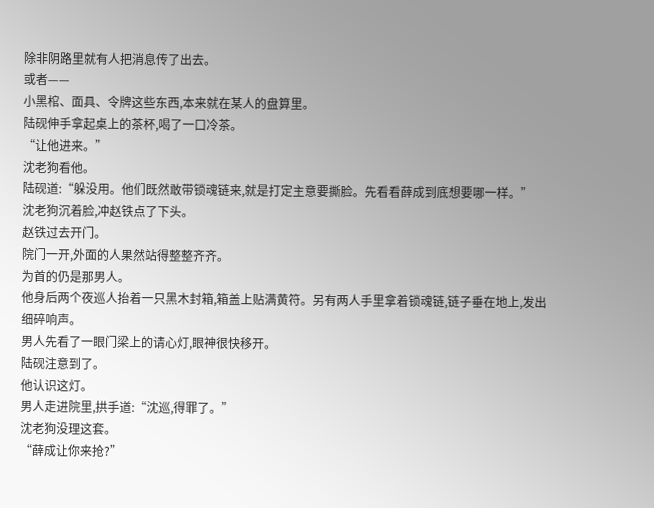除非阴路里就有人把消息传了出去。
或者——
小黑棺、面具、令牌这些东西,本来就在某人的盘算里。
陆砚伸手拿起桌上的茶杯,喝了一口冷茶。
“让他进来。”
沈老狗看他。
陆砚道:“躲没用。他们既然敢带锁魂链来,就是打定主意要撕脸。先看看薛成到底想要哪一样。”
沈老狗沉着脸,冲赵铁点了下头。
赵铁过去开门。
院门一开,外面的人果然站得整整齐齐。
为首的仍是那男人。
他身后两个夜巡人抬着一只黑木封箱,箱盖上贴满黄符。另有两人手里拿着锁魂链,链子垂在地上,发出细碎响声。
男人先看了一眼门梁上的请心灯,眼神很快移开。
陆砚注意到了。
他认识这灯。
男人走进院里,拱手道:“沈巡,得罪了。”
沈老狗没理这套。
“薛成让你来抢?”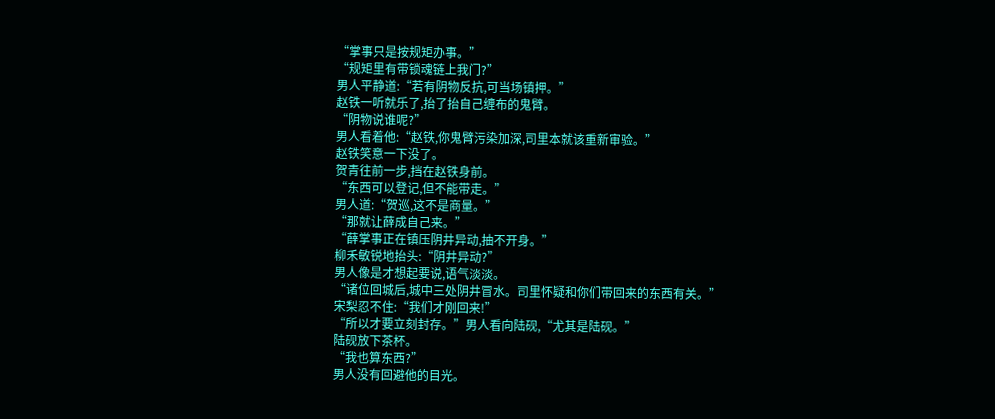“掌事只是按规矩办事。”
“规矩里有带锁魂链上我门?”
男人平静道:“若有阴物反抗,可当场镇押。”
赵铁一听就乐了,抬了抬自己缠布的鬼臂。
“阴物说谁呢?”
男人看着他:“赵铁,你鬼臂污染加深,司里本就该重新审验。”
赵铁笑意一下没了。
贺青往前一步,挡在赵铁身前。
“东西可以登记,但不能带走。”
男人道:“贺巡,这不是商量。”
“那就让薛成自己来。”
“薛掌事正在镇压阴井异动,抽不开身。”
柳禾敏锐地抬头:“阴井异动?”
男人像是才想起要说,语气淡淡。
“诸位回城后,城中三处阴井冒水。司里怀疑和你们带回来的东西有关。”
宋梨忍不住:“我们才刚回来!”
“所以才要立刻封存。”男人看向陆砚,“尤其是陆砚。”
陆砚放下茶杯。
“我也算东西?”
男人没有回避他的目光。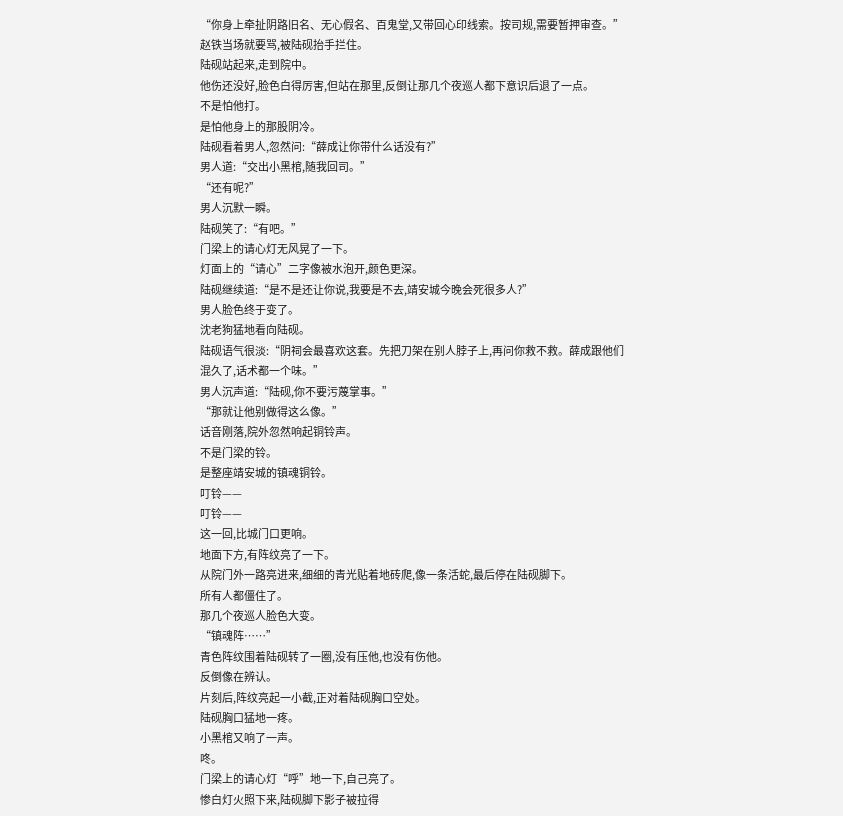“你身上牵扯阴路旧名、无心假名、百鬼堂,又带回心印线索。按司规,需要暂押审查。”
赵铁当场就要骂,被陆砚抬手拦住。
陆砚站起来,走到院中。
他伤还没好,脸色白得厉害,但站在那里,反倒让那几个夜巡人都下意识后退了一点。
不是怕他打。
是怕他身上的那股阴冷。
陆砚看着男人,忽然问:“薛成让你带什么话没有?”
男人道:“交出小黑棺,随我回司。”
“还有呢?”
男人沉默一瞬。
陆砚笑了:“有吧。”
门梁上的请心灯无风晃了一下。
灯面上的“请心”二字像被水泡开,颜色更深。
陆砚继续道:“是不是还让你说,我要是不去,靖安城今晚会死很多人?”
男人脸色终于变了。
沈老狗猛地看向陆砚。
陆砚语气很淡:“阴祠会最喜欢这套。先把刀架在别人脖子上,再问你救不救。薛成跟他们混久了,话术都一个味。”
男人沉声道:“陆砚,你不要污蔑掌事。”
“那就让他别做得这么像。”
话音刚落,院外忽然响起铜铃声。
不是门梁的铃。
是整座靖安城的镇魂铜铃。
叮铃——
叮铃——
这一回,比城门口更响。
地面下方,有阵纹亮了一下。
从院门外一路亮进来,细细的青光贴着地砖爬,像一条活蛇,最后停在陆砚脚下。
所有人都僵住了。
那几个夜巡人脸色大变。
“镇魂阵……”
青色阵纹围着陆砚转了一圈,没有压他,也没有伤他。
反倒像在辨认。
片刻后,阵纹亮起一小截,正对着陆砚胸口空处。
陆砚胸口猛地一疼。
小黑棺又响了一声。
咚。
门梁上的请心灯“呼”地一下,自己亮了。
惨白灯火照下来,陆砚脚下影子被拉得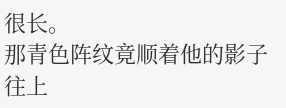很长。
那青色阵纹竟顺着他的影子往上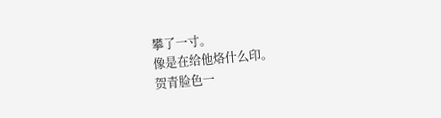攀了一寸。
像是在给他烙什么印。
贺青脸色一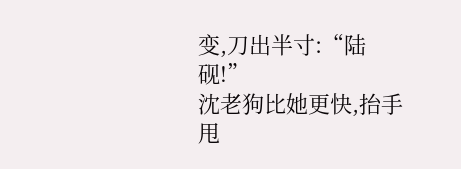变,刀出半寸:“陆砚!”
沈老狗比她更快,抬手甩